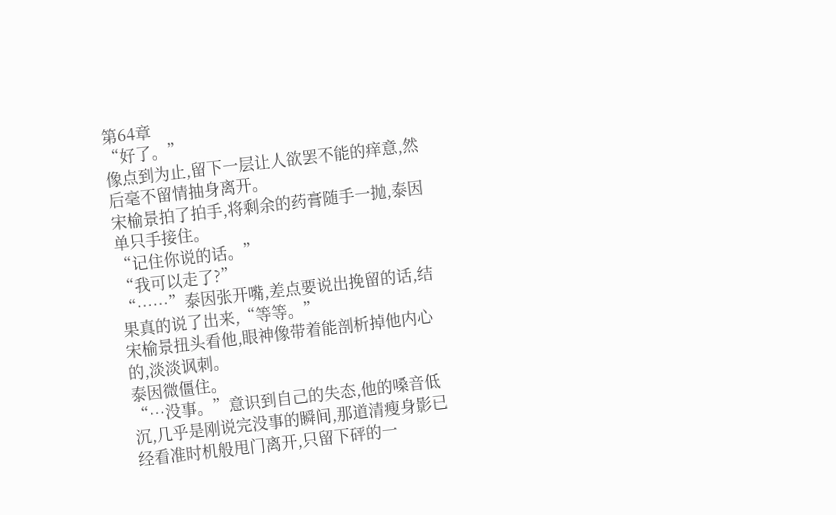第64章
“好了。”
像点到为止,留下一层让人欲罢不能的痒意,然后毫不留情抽身离开。
宋榆景拍了拍手,将剩余的药膏随手一抛,泰因单只手接住。
“记住你说的话。”
“我可以走了?”
“……”泰因张开嘴,差点要说出挽留的话,结果真的说了出来,“等等。”
宋榆景扭头看他,眼神像带着能剖析掉他内心的,淡淡讽刺。
泰因微僵住。
“…没事。”意识到自己的失态,他的嗓音低沉,几乎是刚说完没事的瞬间,那道清瘦身影已经看准时机般甩门离开,只留下砰的一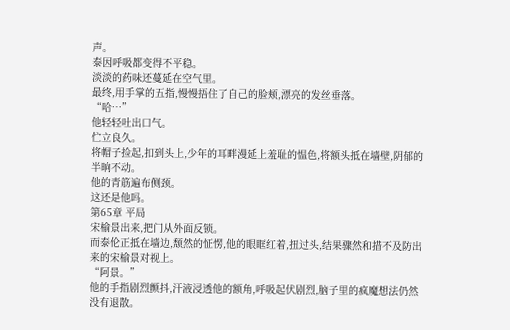声。
泰因呼吸都变得不平稳。
淡淡的药味还蔓延在空气里。
最终,用手掌的五指,慢慢捂住了自己的脸颊,漂亮的发丝垂落。
“哈…”
他轻轻吐出口气。
伫立良久。
将帽子捡起,扣到头上,少年的耳畔漫延上羞耻的愠色,将额头抵在墙壁,阴郁的半晌不动。
他的青筋遍布侧颈。
这还是他吗。
第65章 平局
宋榆景出来,把门从外面反锁。
而泰伦正抵在墙边,颓然的怔愣,他的眼眶红着,扭过头,结果骤然和措不及防出来的宋榆景对视上。
“阿景。”
他的手指剧烈颤抖,汗液浸透他的额角,呼吸起伏剧烈,脑子里的疯魔想法仍然没有退散。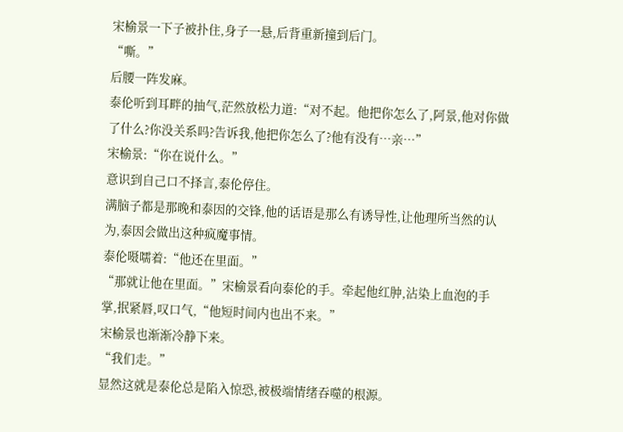宋榆景一下子被扑住,身子一悬,后背重新撞到后门。
“嘶。”
后腰一阵发麻。
泰伦听到耳畔的抽气,茫然放松力道:“对不起。他把你怎么了,阿景,他对你做了什么?你没关系吗?告诉我,他把你怎么了?他有没有…亲…”
宋榆景:“你在说什么。”
意识到自己口不择言,泰伦停住。
满脑子都是那晚和泰因的交锋,他的话语是那么有诱导性,让他理所当然的认为,泰因会做出这种疯魔事情。
泰伦嗫嚅着:“他还在里面。”
“那就让他在里面。”宋榆景看向泰伦的手。牵起他红肿,沾染上血泡的手掌,抿紧唇,叹口气,“他短时间内也出不来。”
宋榆景也渐渐冷静下来。
“我们走。”
显然这就是泰伦总是陷入惊恐,被极端情绪吞噬的根源。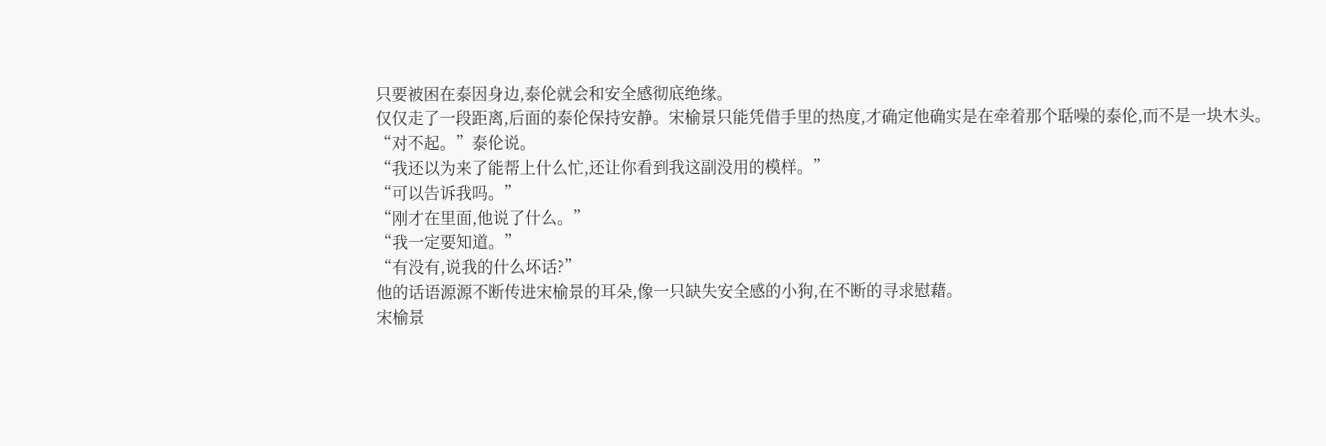只要被困在泰因身边,泰伦就会和安全感彻底绝缘。
仅仅走了一段距离,后面的泰伦保持安静。宋榆景只能凭借手里的热度,才确定他确实是在牵着那个聒噪的泰伦,而不是一块木头。
“对不起。”泰伦说。
“我还以为来了能帮上什么忙,还让你看到我这副没用的模样。”
“可以告诉我吗。”
“刚才在里面,他说了什么。”
“我一定要知道。”
“有没有,说我的什么坏话?”
他的话语源源不断传进宋榆景的耳朵,像一只缺失安全感的小狗,在不断的寻求慰藉。
宋榆景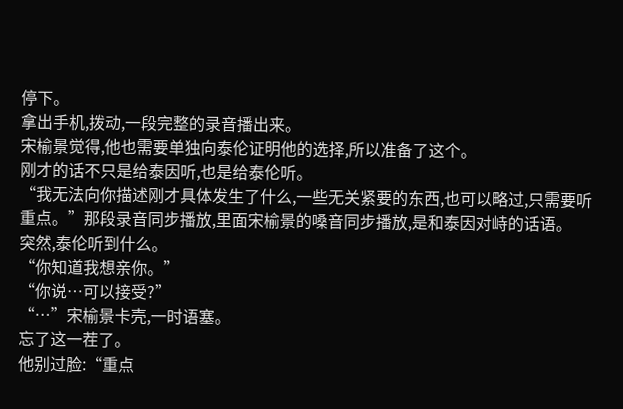停下。
拿出手机,拨动,一段完整的录音播出来。
宋榆景觉得,他也需要单独向泰伦证明他的选择,所以准备了这个。
刚才的话不只是给泰因听,也是给泰伦听。
“我无法向你描述刚才具体发生了什么,一些无关紧要的东西,也可以略过,只需要听重点。”那段录音同步播放,里面宋榆景的嗓音同步播放,是和泰因对峙的话语。
突然,泰伦听到什么。
“你知道我想亲你。”
“你说…可以接受?”
“…”宋榆景卡壳,一时语塞。
忘了这一茬了。
他别过脸:“重点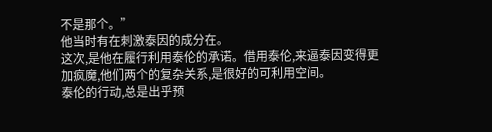不是那个。”
他当时有在刺激泰因的成分在。
这次,是他在履行利用泰伦的承诺。借用泰伦,来逼泰因变得更加疯魔,他们两个的复杂关系,是很好的可利用空间。
泰伦的行动,总是出乎预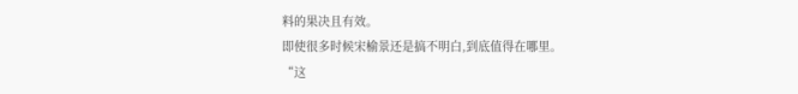料的果决且有效。
即使很多时候宋榆景还是搞不明白,到底值得在哪里。
“这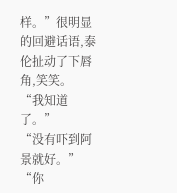样。”很明显的回避话语,泰伦扯动了下唇角,笑笑。
“我知道了。”
“没有吓到阿景就好。”
“你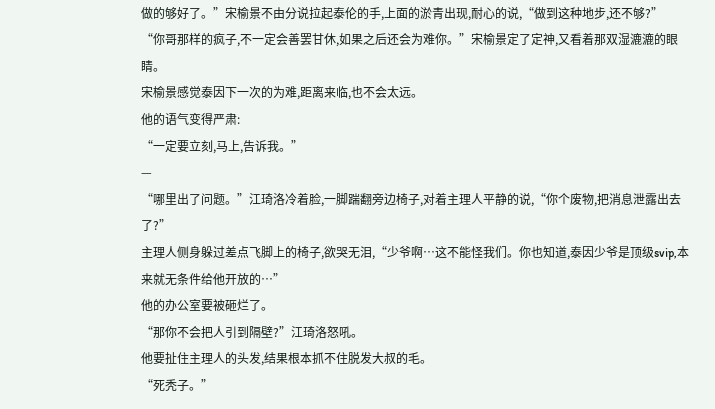做的够好了。”宋榆景不由分说拉起泰伦的手,上面的淤青出现,耐心的说,“做到这种地步,还不够?”
“你哥那样的疯子,不一定会善罢甘休,如果之后还会为难你。”宋榆景定了定神,又看着那双湿漉漉的眼睛。
宋榆景感觉泰因下一次的为难,距离来临,也不会太远。
他的语气变得严肃:
“一定要立刻,马上,告诉我。”
—
“哪里出了问题。”江琦洛冷着脸,一脚踹翻旁边椅子,对着主理人平静的说,“你个废物,把消息泄露出去了?”
主理人侧身躲过差点飞脚上的椅子,欲哭无泪,“少爷啊…这不能怪我们。你也知道,泰因少爷是顶级svip,本来就无条件给他开放的…”
他的办公室要被砸烂了。
“那你不会把人引到隔壁?”江琦洛怒吼。
他要扯住主理人的头发,结果根本抓不住脱发大叔的毛。
“死秃子。”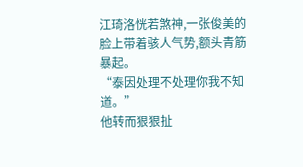江琦洛恍若煞神,一张俊美的脸上带着骇人气势,额头青筋暴起。
“泰因处理不处理你我不知道。”
他转而狠狠扯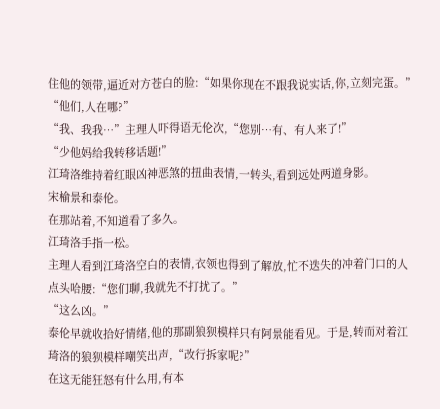住他的领带,逼近对方苍白的脸:“如果你现在不跟我说实话,你,立刻完蛋。”
“他们,人在哪?”
“我、我我…”主理人吓得语无伦次,“您别…有、有人来了!”
“少他妈给我转移话题!”
江琦洛维持着红眼凶神恶煞的扭曲表情,一转头,看到远处两道身影。
宋榆景和泰伦。
在那站着,不知道看了多久。
江琦洛手指一松。
主理人看到江琦洛空白的表情,衣领也得到了解放,忙不迭失的冲着门口的人点头哈腰:“您们聊,我就先不打扰了。”
“这么凶。”
泰伦早就收拾好情绪,他的那副狼狈模样只有阿景能看见。于是,转而对着江琦洛的狼狈模样嘲笑出声,“改行拆家呢?”
在这无能狂怒有什么用,有本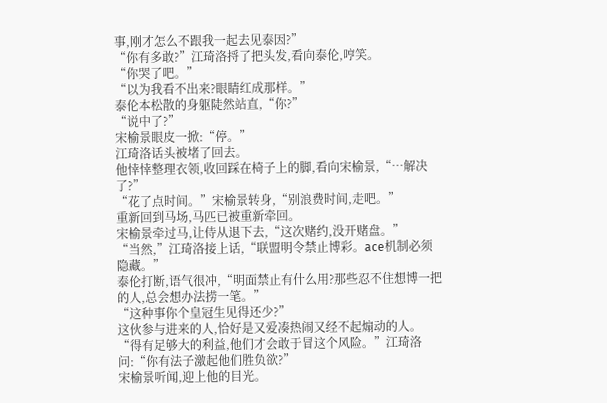事,刚才怎么不跟我一起去见泰因?”
“你有多敢?”江琦洛捋了把头发,看向泰伦,哼笑。
“你哭了吧。”
“以为我看不出来?眼睛红成那样。”
泰伦本松散的身躯陡然站直,“你?”
“说中了?”
宋榆景眼皮一掀:“停。”
江琦洛话头被堵了回去。
他悻悻整理衣领,收回踩在椅子上的脚,看向宋榆景,“…解决了?”
“花了点时间。”宋榆景转身,“别浪费时间,走吧。”
重新回到马场,马匹已被重新牵回。
宋榆景牵过马,让侍从退下去,“这次赌约,没开赌盘。”
“当然,”江琦洛接上话,“联盟明令禁止博彩。ace机制必须隐藏。”
泰伦打断,语气很冲,“明面禁止有什么用?那些忍不住想博一把的人,总会想办法捞一笔。”
“这种事你个皇冠生见得还少?”
这伙参与进来的人,恰好是又爱凑热闹又经不起煽动的人。
“得有足够大的利益,他们才会敢于冒这个风险。”江琦洛问:“你有法子激起他们胜负欲?”
宋榆景听闻,迎上他的目光。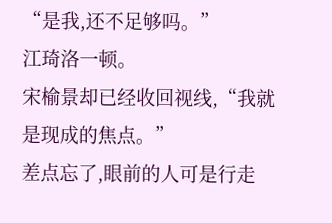“是我,还不足够吗。”
江琦洛一顿。
宋榆景却已经收回视线,“我就是现成的焦点。”
差点忘了,眼前的人可是行走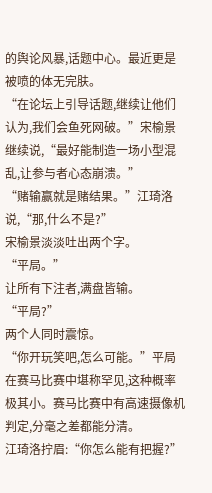的舆论风暴,话题中心。最近更是被喷的体无完肤。
“在论坛上引导话题,继续让他们认为,我们会鱼死网破。”宋榆景继续说,“最好能制造一场小型混乱,让参与者心态崩溃。”
“赌输赢就是赌结果。”江琦洛说,“那,什么不是?”
宋榆景淡淡吐出两个字。
“平局。”
让所有下注者,满盘皆输。
“平局?”
两个人同时震惊。
“你开玩笑吧,怎么可能。”平局在赛马比赛中堪称罕见,这种概率极其小。赛马比赛中有高速摄像机判定,分毫之差都能分清。
江琦洛拧眉:“你怎么能有把握?”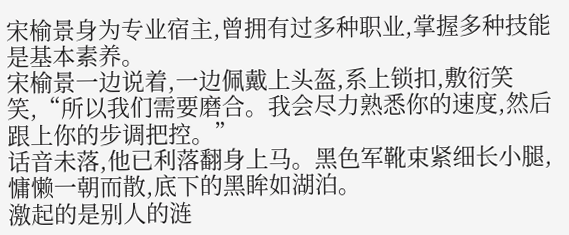宋榆景身为专业宿主,曾拥有过多种职业,掌握多种技能是基本素养。
宋榆景一边说着,一边佩戴上头盔,系上锁扣,敷衍笑笑,“所以我们需要磨合。我会尽力熟悉你的速度,然后跟上你的步调把控。”
话音未落,他已利落翻身上马。黑色军靴束紧细长小腿,慵懒一朝而散,底下的黑眸如湖泊。
激起的是别人的涟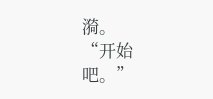漪。
“开始吧。”